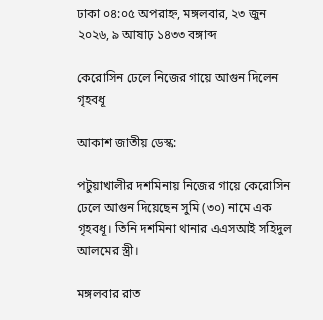ঢাকা ০৪:০৫ অপরাহ্ন, মঙ্গলবার, ২৩ জুন ২০২৬, ৯ আষাঢ় ১৪৩৩ বঙ্গাব্দ

কেরোসিন ঢেলে নিজের গায়ে আগুন দিলেন গৃহবধূ

আকাশ জাতীয় ডেস্ক:

পটুয়াখালীর দশমিনায় নিজের গায়ে কেরোসিন ঢেলে আগুন দিয়েছেন সুমি (৩০) নামে এক গৃহবধূ। তিনি দশমিনা থানার এএসআই সহিদুল আলমের স্ত্রী।

মঙ্গলবার রাত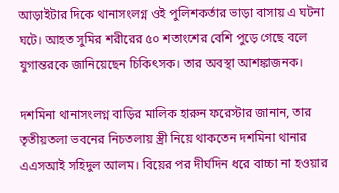আড়াইটার দিকে থানাসংলগ্ন ওই পুলিশকর্তার ভাড়া বাসায় এ ঘটনা ঘটে। আহত সুমির শরীরের ৫০ শতাংশের বেশি পুড়ে গেছে বলে যুগান্তরকে জানিয়েছেন চিকিৎসক। তার অবস্থা আশঙ্কাজনক।

দশমিনা থানাসংলগ্ন বাড়ির মালিক হারুন ফরেস্টার জানান, তার তৃতীয়তলা ভবনের নিচতলায় স্ত্রী নিয়ে থাকতেন দশমিনা থানার এএসআই সহিদুল আলম। বিয়ের পর দীর্ঘদিন ধরে বাচ্চা না হওয়ার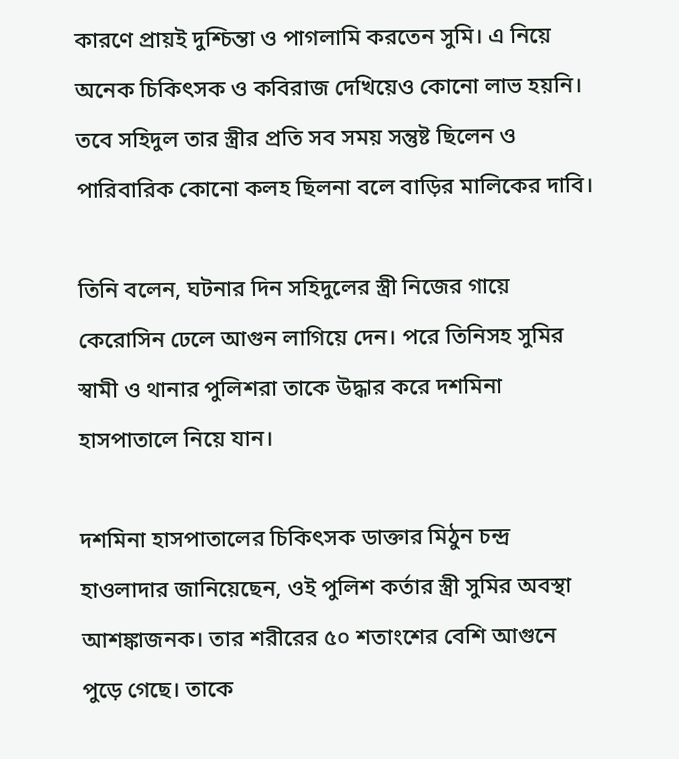কারণে প্রায়ই দুশ্চিন্তা ও পাগলামি করতেন সুমি। এ নিয়ে অনেক চিকিৎসক ও কবিরাজ দেখিয়েও কোনো লাভ হয়নি। তবে সহিদুল তার স্ত্রীর প্রতি সব সময় সন্তুষ্ট ছিলেন ও পারিবারিক কোনো কলহ ছিলনা বলে বাড়ির মালিকের দাবি।

তিনি বলেন, ঘটনার দিন সহিদুলের স্ত্রী নিজের গায়ে কেরোসিন ঢেলে আগুন লাগিয়ে দেন। পরে তিনিসহ সুমির স্বামী ও থানার পুলিশরা তাকে উদ্ধার করে দশমিনা হাসপাতালে নিয়ে যান।

দশমিনা হাসপাতালের চিকিৎসক ডাক্তার মিঠুন চন্দ্র হাওলাদার জানিয়েছেন, ওই পুলিশ কর্তার স্ত্রী সুমির অবস্থা আশঙ্কাজনক। তার শরীরের ৫০ শতাংশের বেশি আগুনে পুড়ে গেছে। তাকে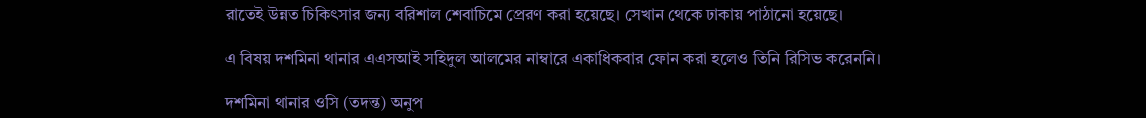রাতেই উন্নত চিকিৎসার জন্য বরিশাল শেবাচিমে প্রেরণ করা হয়েছে। সেখান থেকে ঢাকায় পাঠানো হয়েছে।

এ বিষয় দশমিনা থানার এএসআই সহিদুল আলমের নাম্বারে একাধিকবার ফোন করা হলেও তিনি রিসিভ করেননি।

দশমিনা থানার ওসি (তদন্ত) অনুপ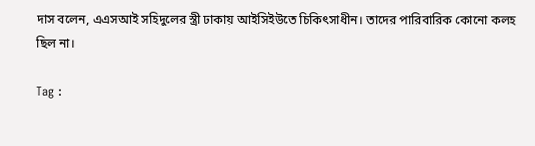দাস বলেন, এএসআই সহিদুলের স্ত্রী ঢাকায় আইসিইউতে চিকিৎসাধীন। তাদের পারিবারিক কোনো কলহ ছিল না।

Tag :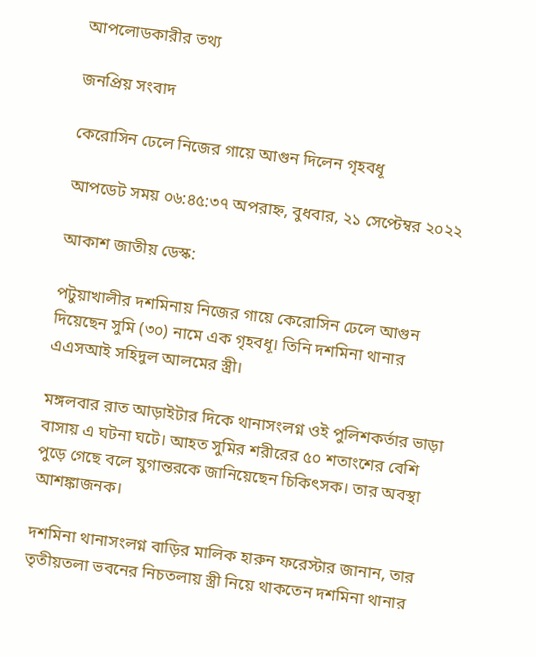আপলোডকারীর তথ্য

জনপ্রিয় সংবাদ

কেরোসিন ঢেলে নিজের গায়ে আগুন দিলেন গৃহবধূ

আপডেট সময় ০৬:৪৫:৩৭ অপরাহ্ন, বুধবার, ২১ সেপ্টেম্বর ২০২২

আকাশ জাতীয় ডেস্ক:

পটুয়াখালীর দশমিনায় নিজের গায়ে কেরোসিন ঢেলে আগুন দিয়েছেন সুমি (৩০) নামে এক গৃহবধূ। তিনি দশমিনা থানার এএসআই সহিদুল আলমের স্ত্রী।

মঙ্গলবার রাত আড়াইটার দিকে থানাসংলগ্ন ওই পুলিশকর্তার ভাড়া বাসায় এ ঘটনা ঘটে। আহত সুমির শরীরের ৫০ শতাংশের বেশি পুড়ে গেছে বলে যুগান্তরকে জানিয়েছেন চিকিৎসক। তার অবস্থা আশঙ্কাজনক।

দশমিনা থানাসংলগ্ন বাড়ির মালিক হারুন ফরেস্টার জানান, তার তৃতীয়তলা ভবনের নিচতলায় স্ত্রী নিয়ে থাকতেন দশমিনা থানার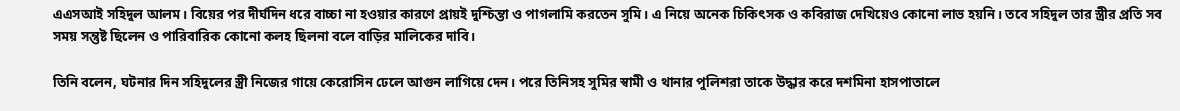এএসআই সহিদুল আলম। বিয়ের পর দীর্ঘদিন ধরে বাচ্চা না হওয়ার কারণে প্রায়ই দুশ্চিন্তা ও পাগলামি করতেন সুমি। এ নিয়ে অনেক চিকিৎসক ও কবিরাজ দেখিয়েও কোনো লাভ হয়নি। তবে সহিদুল তার স্ত্রীর প্রতি সব সময় সন্তুষ্ট ছিলেন ও পারিবারিক কোনো কলহ ছিলনা বলে বাড়ির মালিকের দাবি।

তিনি বলেন, ঘটনার দিন সহিদুলের স্ত্রী নিজের গায়ে কেরোসিন ঢেলে আগুন লাগিয়ে দেন। পরে তিনিসহ সুমির স্বামী ও থানার পুলিশরা তাকে উদ্ধার করে দশমিনা হাসপাতালে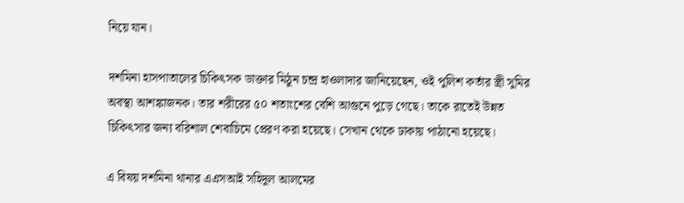নিয়ে যান।

দশমিনা হাসপাতালের চিকিৎসক ডাক্তার মিঠুন চন্দ্র হাওলাদার জানিয়েছেন, ওই পুলিশ কর্তার স্ত্রী সুমির অবস্থা আশঙ্কাজনক। তার শরীরের ৫০ শতাংশের বেশি আগুনে পুড়ে গেছে। তাকে রাতেই উন্নত চিকিৎসার জন্য বরিশাল শেবাচিমে প্রেরণ করা হয়েছে। সেখান থেকে ঢাকায় পাঠানো হয়েছে।

এ বিষয় দশমিনা থানার এএসআই সহিদুল আলমের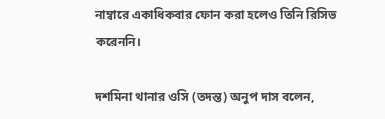নাম্বারে একাধিকবার ফোন করা হলেও তিনি রিসিভ করেননি।

দশমিনা থানার ওসি (তদন্ত) অনুপ দাস বলেন,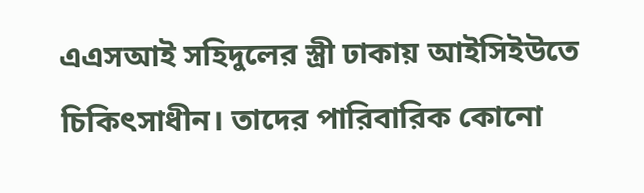এএসআই সহিদুলের স্ত্রী ঢাকায় আইসিইউতে চিকিৎসাধীন। তাদের পারিবারিক কোনো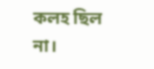কলহ ছিল না।